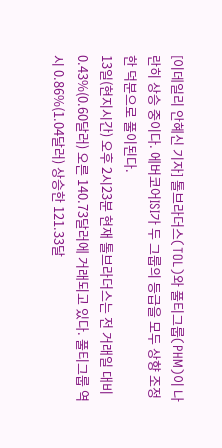[이데일리 안혜신 기자] 톨브라더스(TOL)와 풀티그룹(PHM)이 나란히 상승 중이다. 에버코어ISI가 두 그룹의 등급을 모두 상향 조정한 덕분으로 풀이된다.
13일(현지시간) 오후 2시23분 현재 톨브라더스는 전 거래일 대비 0.43%(0.60달러) 오른 140.73달러에 거래되고 있다. 풀티그룹 역시 0.86%(1.04달러) 상승한 121.33달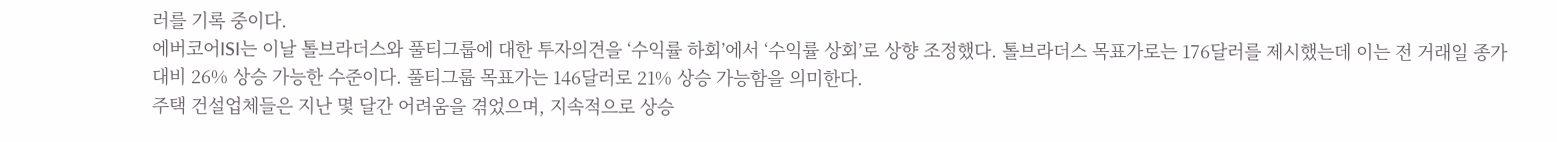러를 기록 중이다.
에버코어ISI는 이날 톨브라더스와 풀티그룹에 대한 투자의견을 ‘수익률 하회’에서 ‘수익률 상회’로 상향 조정했다. 톨브라더스 목표가로는 176달러를 제시했는데 이는 전 거래일 종가 대비 26% 상승 가능한 수준이다. 풀티그룹 목표가는 146달러로 21% 상승 가능함을 의미한다.
주택 건설업체들은 지난 몇 달간 어려움을 겪었으며, 지속적으로 상승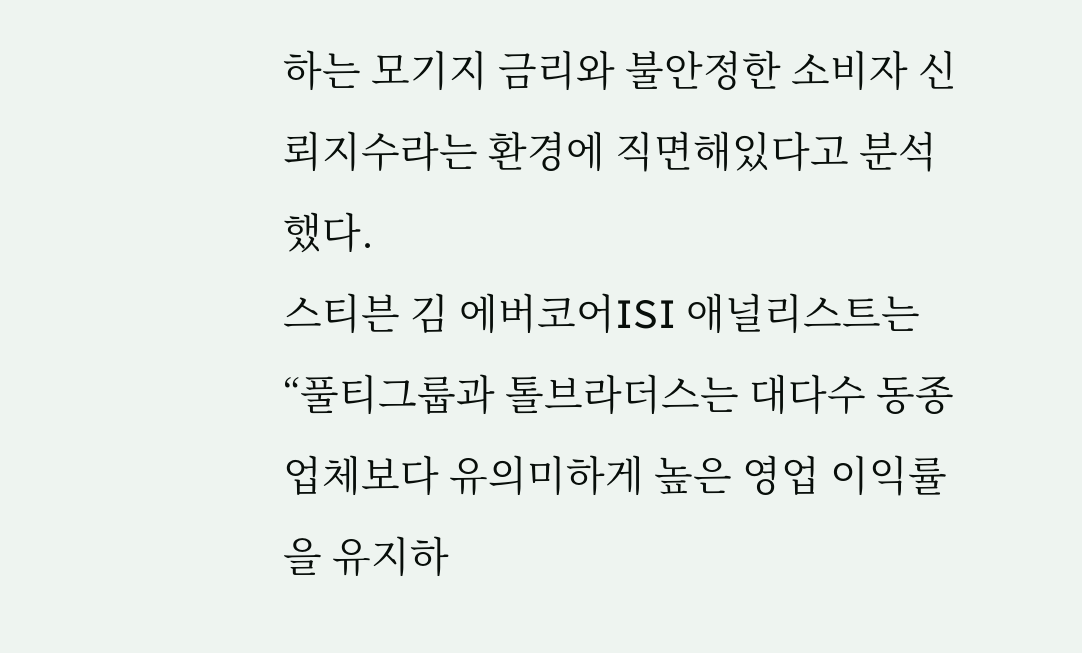하는 모기지 금리와 불안정한 소비자 신뢰지수라는 환경에 직면해있다고 분석했다.
스티븐 김 에버코어ISI 애널리스트는 “풀티그룹과 톨브라더스는 대다수 동종 업체보다 유의미하게 높은 영업 이익률을 유지하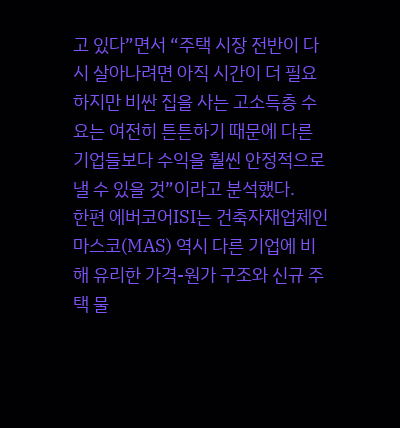고 있다”면서 “주택 시장 전반이 다시 살아나려면 아직 시간이 더 필요하지만 비싼 집을 사는 고소득층 수요는 여전히 튼튼하기 때문에 다른 기업들보다 수익을 훨씬 안정적으로 낼 수 있을 것”이라고 분석했다.
한편 에버코어ISI는 건축자재업체인 마스코(MAS) 역시 다른 기업에 비해 유리한 가격-원가 구조와 신규 주택 물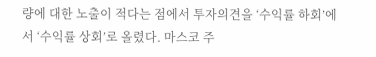량에 대한 노출이 적다는 점에서 투자의견을 ‘수익률 하회’에서 ‘수익률 상회’로 올렸다. 마스코 주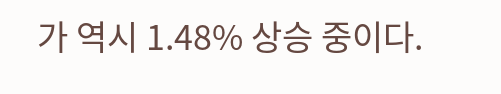가 역시 1.48% 상승 중이다.